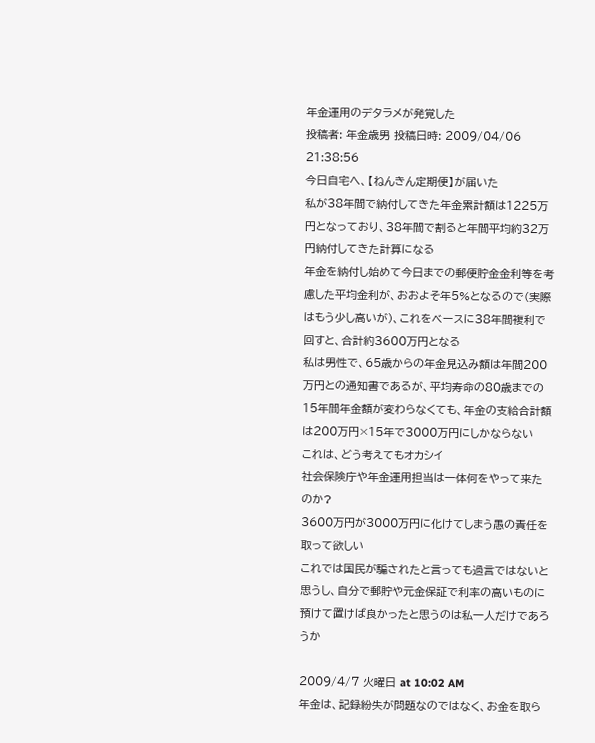年金運用のデタラメが発覚した
投稿者: 年金歳男 投稿日時: 2009/04/06 21:38:56
今日自宅へ、【ねんきん定期便】が届いた
私が38年間で納付してきた年金累計額は1225万円となっており、38年間で割ると年間平均約32万円納付してきた計算になる
年金を納付し始めて今日までの郵便貯金金利等を考慮した平均金利が、おおよそ年5%となるので(実際はもう少し高いが)、これをベースに38年間複利で回すと、合計約3600万円となる
私は男性で、65歳からの年金見込み額は年間200万円との通知書であるが、平均寿命の80歳までの15年間年金額が変わらなくても、年金の支給合計額は200万円×15年で3000万円にしかならない
これは、どう考えてもオカシイ
社会保険庁や年金運用担当は一体何をやって来たのか?
3600万円が3000万円に化けてしまう愚の責任を取って欲しい
これでは国民が騙されたと言っても過言ではないと思うし、自分で郵貯や元金保証で利率の高いものに預けて置けば良かったと思うのは私一人だけであろうか

2009/4/7 火曜日 at 10:02 AM
年金は、記録紛失が問題なのではなく、お金を取ら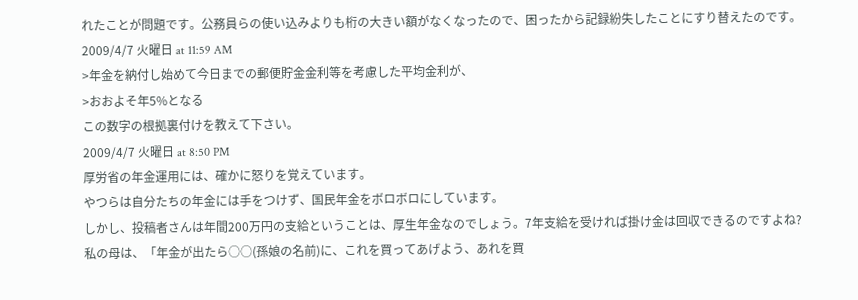れたことが問題です。公務員らの使い込みよりも桁の大きい額がなくなったので、困ったから記録紛失したことにすり替えたのです。
2009/4/7 火曜日 at 11:59 AM
>年金を納付し始めて今日までの郵便貯金金利等を考慮した平均金利が、
>おおよそ年5%となる
この数字の根拠裏付けを教えて下さい。
2009/4/7 火曜日 at 8:50 PM
厚労省の年金運用には、確かに怒りを覚えています。
やつらは自分たちの年金には手をつけず、国民年金をボロボロにしています。
しかし、投稿者さんは年間200万円の支給ということは、厚生年金なのでしょう。7年支給を受ければ掛け金は回収できるのですよね?
私の母は、「年金が出たら○○(孫娘の名前)に、これを買ってあげよう、あれを買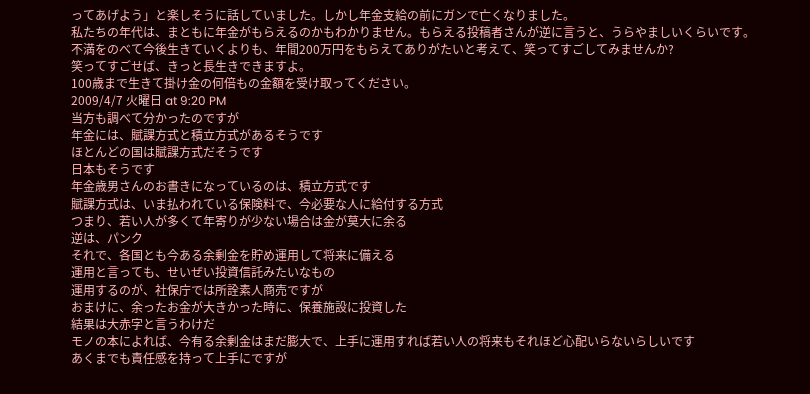ってあげよう」と楽しそうに話していました。しかし年金支給の前にガンで亡くなりました。
私たちの年代は、まともに年金がもらえるのかもわかりません。もらえる投稿者さんが逆に言うと、うらやましいくらいです。
不満をのべて今後生きていくよりも、年間200万円をもらえてありがたいと考えて、笑ってすごしてみませんか?
笑ってすごせば、きっと長生きできますよ。
100歳まで生きて掛け金の何倍もの金額を受け取ってください。
2009/4/7 火曜日 at 9:20 PM
当方も調べて分かったのですが
年金には、賦課方式と積立方式があるそうです
ほとんどの国は賦課方式だそうです
日本もそうです
年金歳男さんのお書きになっているのは、積立方式です
賦課方式は、いま払われている保険料で、今必要な人に給付する方式
つまり、若い人が多くて年寄りが少ない場合は金が莫大に余る
逆は、パンク
それで、各国とも今ある余剰金を貯め運用して将来に備える
運用と言っても、せいぜい投資信託みたいなもの
運用するのが、社保庁では所詮素人商売ですが
おまけに、余ったお金が大きかった時に、保養施設に投資した
結果は大赤字と言うわけだ
モノの本によれば、今有る余剰金はまだ膨大で、上手に運用すれば若い人の将来もそれほど心配いらないらしいです
あくまでも責任感を持って上手にですが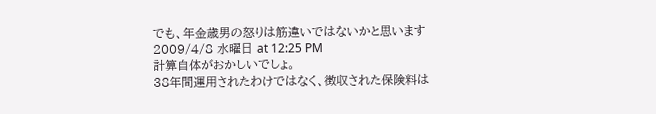でも、年金歳男の怒りは筋違いではないかと思います
2009/4/8 水曜日 at 12:25 PM
計算自体がおかしいでしょ。
38年間運用されたわけではなく、徴収された保険料は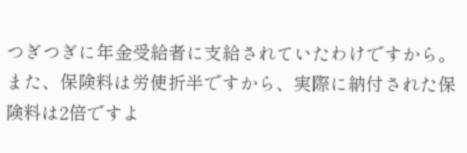つぎつぎに年金受給者に支給されていたわけですから。また、保険料は労使折半ですから、実際に納付された保険料は2倍ですよ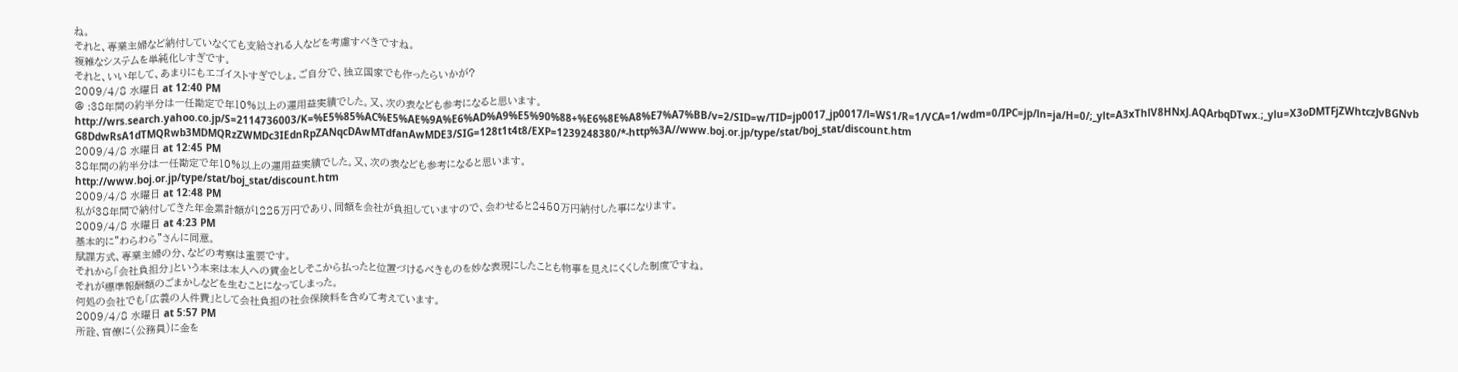ね。
それと、専業主婦など納付していなくても支給される人などを考慮すべきですね。
複雑なシステムを単純化しすぎです。
それと、いい年して、あまりにもエゴイストすぎでしょ。ご自分で、独立国家でも作ったらいかが?
2009/4/8 水曜日 at 12:40 PM
@ :38年間の約半分は一任勘定で年10%以上の運用益実績でした。又、次の表なども参考になると思います。
http://wrs.search.yahoo.co.jp/S=2114736003/K=%E5%85%AC%E5%AE%9A%E6%AD%A9%E5%90%88+%E6%8E%A8%E7%A7%BB/v=2/SID=w/TID=jp0017_jp0017/l=WS1/R=1/VCA=1/wdm=0/IPC=jp/ln=ja/H=0/;_ylt=A3xThlV8HNxJ.AQArbqDTwx.;_ylu=X3oDMTFjZWhtczJvBGNvbG8DdwRsA1dTMQRwb3MDMQRzZWMDc3IEdnRpZANqcDAwMTdfanAwMDE3/SIG=128t1t4t8/EXP=1239248380/*-http%3A//www.boj.or.jp/type/stat/boj_stat/discount.htm
2009/4/8 水曜日 at 12:45 PM
38年間の約半分は一任勘定で年10%以上の運用益実績でした。又、次の表なども参考になると思います。
http://www.boj.or.jp/type/stat/boj_stat/discount.htm
2009/4/8 水曜日 at 12:48 PM
私が38年間で納付してきた年金累計額が1225万円であり、同額を会社が負担していますので、会わせると2450万円納付した事になります。
2009/4/8 水曜日 at 4:23 PM
基本的に”わらわら”さんに同意。
賦課方式、専業主婦の分、などの考察は重要です。
それから「会社負担分」という本来は本人への賃金としそこから払ったと位置づけるべきものを妙な表現にしたことも物事を見えにくくした制度ですね。
それが標準報酬額のごまかしなどを生むことになってしまった。
何処の会社でも「広義の人件費」として会社負担の社会保険料を含めて考えています。
2009/4/8 水曜日 at 5:57 PM
所詮、官僚に(公務員)に金を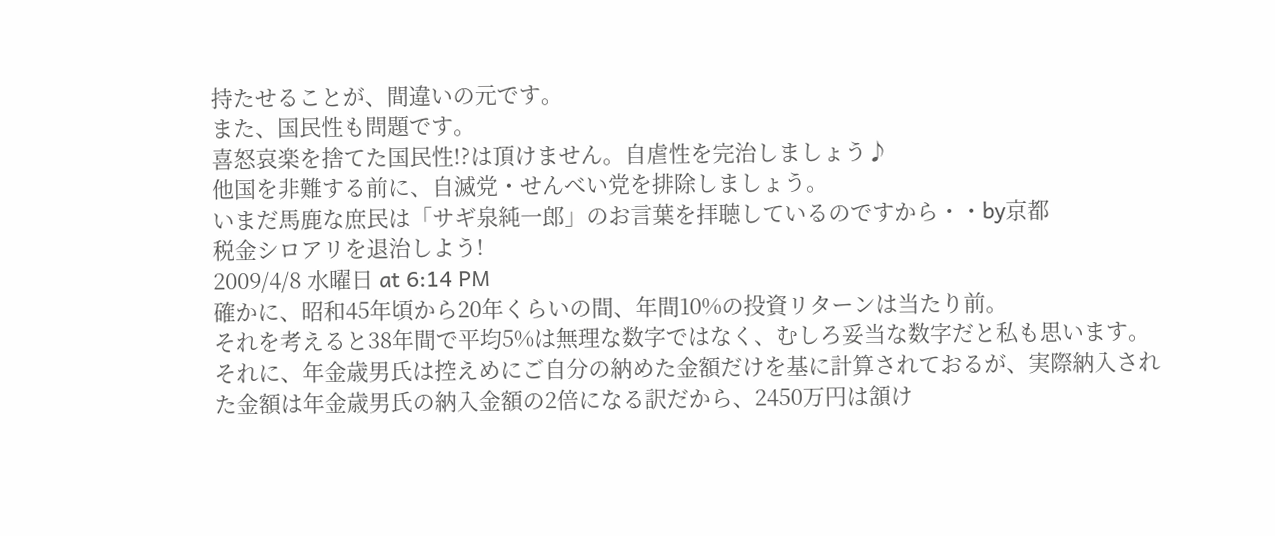持たせることが、間違いの元です。
また、国民性も問題です。
喜怒哀楽を捨てた国民性!?は頂けません。自虐性を完治しましょう♪
他国を非難する前に、自滅党・せんべい党を排除しましょう。
いまだ馬鹿な庶民は「サギ泉純一郎」のお言葉を拝聴しているのですから・・by京都
税金シロアリを退治しよう!
2009/4/8 水曜日 at 6:14 PM
確かに、昭和45年頃から20年くらいの間、年間10%の投資リターンは当たり前。
それを考えると38年間で平均5%は無理な数字ではなく、むしろ妥当な数字だと私も思います。
それに、年金歳男氏は控えめにご自分の納めた金額だけを基に計算されておるが、実際納入された金額は年金歳男氏の納入金額の2倍になる訳だから、2450万円は頷け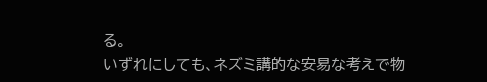る。
いずれにしても、ネズミ講的な安易な考えで物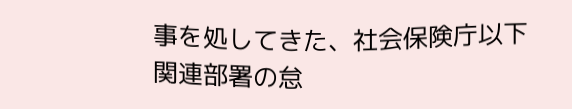事を処してきた、社会保険庁以下関連部署の怠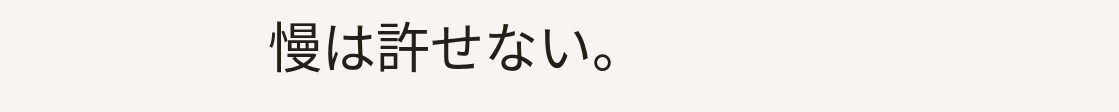慢は許せない。